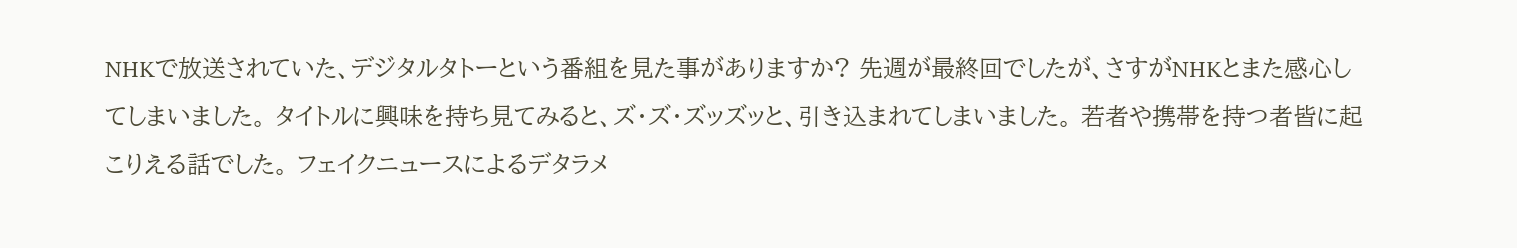NHKで放送されていた、デジタルタトーという番組を見た事がありますか? 先週が最終回でしたが、さすがNHKとまた感心してしまいました。 タイトルに興味を持ち見てみると、ズ・ズ・ズッズッと、引き込まれてしまいました。 若者や携帯を持つ者皆に起こりえる話でした。 フェイクニュースによるデタラメ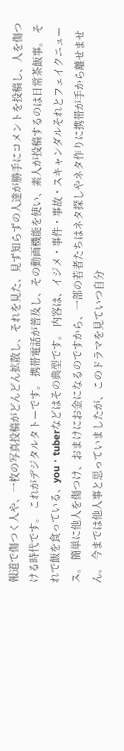報道で傷つく人や、一枚の写真投稿がどんどん拡散し、それを見た、見ず知らずの人達が勝手にコメントを投稿し、人を傷つける時代です。 これがデジタルタトーです。 携帯電話が普及し、その動画機能を使い、素人が投稿するのは日常茶飯事。 それで飯を食っている、you・tuberなどはその典型です。 内容は、イジメ・事件・事故・スキャンダルそれとフェイクニュース。 簡単に他人を傷つけ、おまけにお金になるのですから、一部の若者たちはネタ探しやネタ作りに携帯が手から離せません。 今までは他人事と思っていましたが、このドラマを見ていつ自分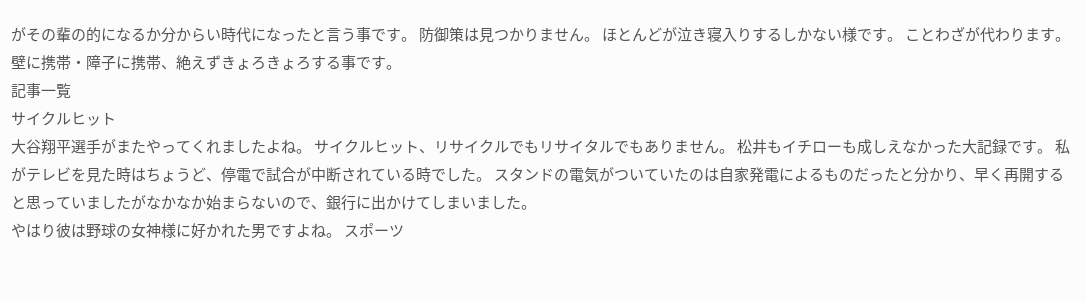がその輩の的になるか分からい時代になったと言う事です。 防御策は見つかりません。 ほとんどが泣き寝入りするしかない様です。 ことわざが代わります。 壁に携帯・障子に携帯、絶えずきょろきょろする事です。
記事一覧
サイクルヒット
大谷翔平選手がまたやってくれましたよね。 サイクルヒット、リサイクルでもリサイタルでもありません。 松井もイチローも成しえなかった大記録です。 私がテレビを見た時はちょうど、停電で試合が中断されている時でした。 スタンドの電気がついていたのは自家発電によるものだったと分かり、早く再開すると思っていましたがなかなか始まらないので、銀行に出かけてしまいました。
やはり彼は野球の女神様に好かれた男ですよね。 スポーツ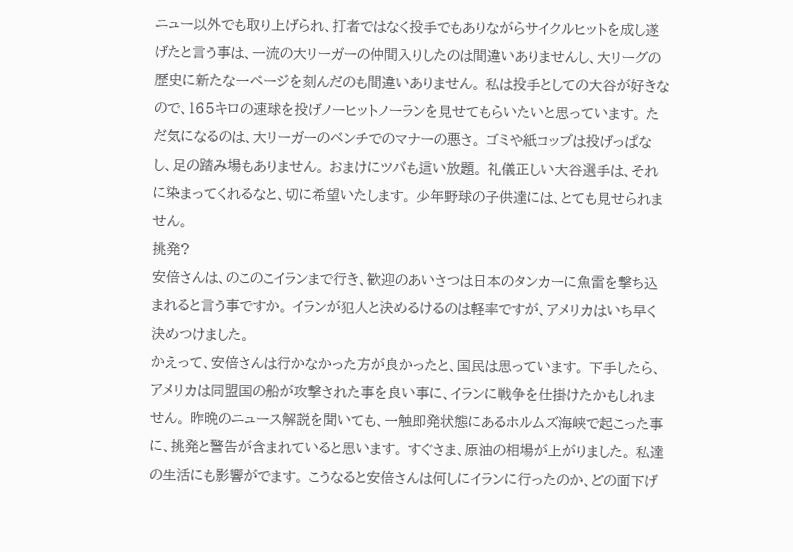ニュー以外でも取り上げられ、打者ではなく投手でもありながらサイクルヒットを成し遂げたと言う事は、一流の大リーガーの仲間入りしたのは間違いありませんし、大リーグの歴史に新たな一ページを刻んだのも間違いありません。 私は投手としての大谷が好きなので、165キロの速球を投げノーヒットノーランを見せてもらいたいと思っています。 ただ気になるのは、大リーガーのベンチでのマナーの悪さ。 ゴミや紙コップは投げっぱなし、足の踏み場もありません。 おまけにツバも這い放題。 礼儀正しい大谷選手は、それに染まってくれるなと、切に希望いたします。 少年野球の子供達には、とても見せられません。
挑発?
安倍さんは、のこのこイランまで行き、歓迎のあいさつは日本のタンカーに魚雷を撃ち込まれると言う事ですか。 イランが犯人と決めるけるのは軽率ですが、アメリカはいち早く決めつけました。
かえって、安倍さんは行かなかった方が良かったと、国民は思っています。 下手したら、アメリカは同盟国の船が攻撃された事を良い事に、イランに戦争を仕掛けたかもしれません。 昨晩のニュース解説を聞いても、一触即発状態にあるホルムズ海峡で起こった事に、挑発と警告が含まれていると思います。 すぐさま、原油の相場が上がりました。 私達の生活にも影響がでます。 こうなると安倍さんは何しにイランに行ったのか、どの面下げ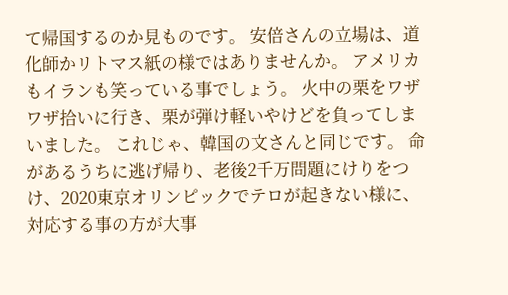て帰国するのか見ものです。 安倍さんの立場は、道化師かリトマス紙の様ではありませんか。 アメリカもイランも笑っている事でしょう。 火中の栗をワザワザ拾いに行き、栗が弾け軽いやけどを負ってしまいました。 これじゃ、韓国の文さんと同じです。 命があるうちに逃げ帰り、老後2千万問題にけりをつけ、2020東京オリンピックでテロが起きない様に、対応する事の方が大事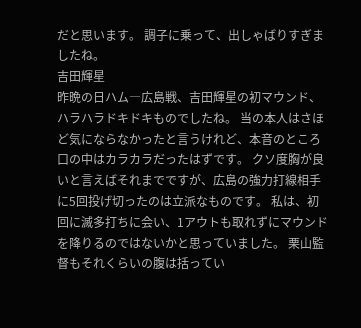だと思います。 調子に乗って、出しゃばりすぎましたね。
吉田輝星
昨晩の日ハム―広島戦、吉田輝星の初マウンド、ハラハラドキドキものでしたね。 当の本人はさほど気にならなかったと言うけれど、本音のところ口の中はカラカラだったはずです。 クソ度胸が良いと言えばそれまでですが、広島の強力打線相手に5回投げ切ったのは立派なものです。 私は、初回に滅多打ちに会い、1アウトも取れずにマウンドを降りるのではないかと思っていました。 栗山監督もそれくらいの腹は括ってい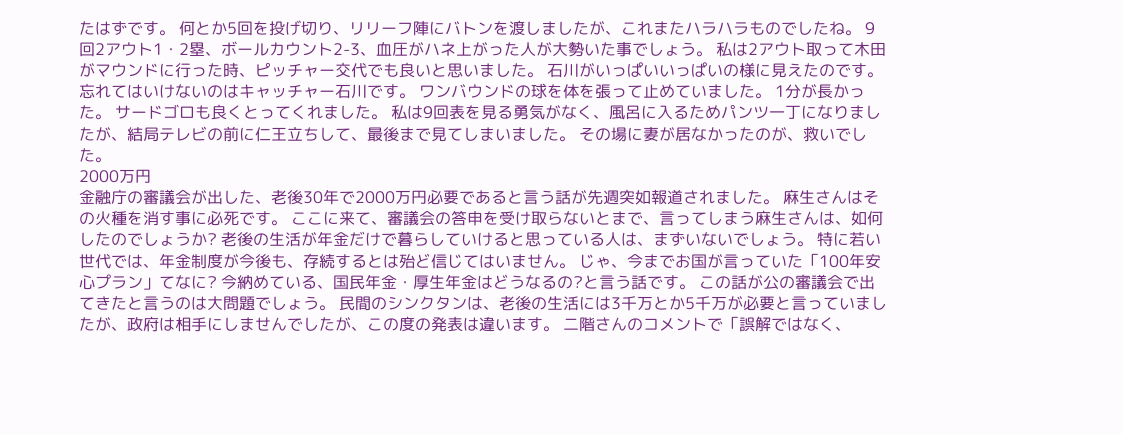たはずです。 何とか5回を投げ切り、リリーフ陣にバトンを渡しましたが、これまたハラハラものでしたね。 9回2アウト1・2塁、ボールカウント2-3、血圧がハネ上がった人が大勢いた事でしょう。 私は2アウト取って木田がマウンドに行った時、ピッチャー交代でも良いと思いました。 石川がいっぱいいっぱいの様に見えたのです。 忘れてはいけないのはキャッチャー石川です。 ワンバウンドの球を体を張って止めていました。 1分が長かった。 サードゴロも良くとってくれました。 私は9回表を見る勇気がなく、風呂に入るためパンツ一丁になりましたが、結局テレビの前に仁王立ちして、最後まで見てしまいました。 その場に妻が居なかったのが、救いでした。
2000万円
金融庁の審議会が出した、老後30年で2000万円必要であると言う話が先週突如報道されました。 麻生さんはその火種を消す事に必死です。 ここに来て、審議会の答申を受け取らないとまで、言ってしまう麻生さんは、如何したのでしょうか? 老後の生活が年金だけで暮らしていけると思っている人は、まずいないでしょう。 特に若い世代では、年金制度が今後も、存続するとは殆ど信じてはいません。 じゃ、今までお国が言っていた「100年安心プラン」てなに? 今納めている、国民年金・厚生年金はどうなるの?と言う話です。 この話が公の審議会で出てきたと言うのは大問題でしょう。 民間のシンクタンは、老後の生活には3千万とか5千万が必要と言っていましたが、政府は相手にしませんでしたが、この度の発表は違います。 二階さんのコメントで「誤解ではなく、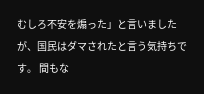むしろ不安を煽った」と言いましたが、国民はダマされたと言う気持ちです。 間もな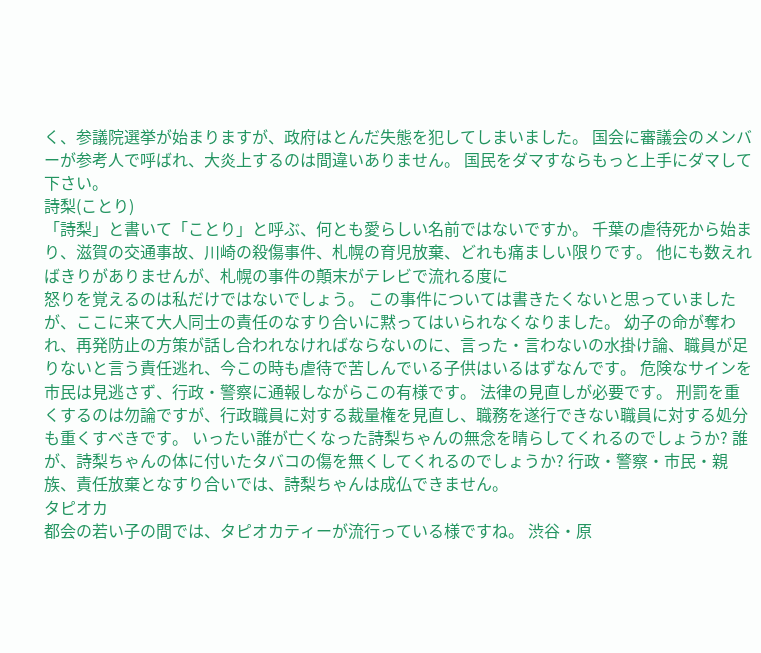く、参議院選挙が始まりますが、政府はとんだ失態を犯してしまいました。 国会に審議会のメンバーが参考人で呼ばれ、大炎上するのは間違いありません。 国民をダマすならもっと上手にダマして下さい。
詩梨(ことり)
「詩梨」と書いて「ことり」と呼ぶ、何とも愛らしい名前ではないですか。 千葉の虐待死から始まり、滋賀の交通事故、川崎の殺傷事件、札幌の育児放棄、どれも痛ましい限りです。 他にも数えればきりがありませんが、札幌の事件の顛末がテレビで流れる度に
怒りを覚えるのは私だけではないでしょう。 この事件については書きたくないと思っていましたが、ここに来て大人同士の責任のなすり合いに黙ってはいられなくなりました。 幼子の命が奪われ、再発防止の方策が話し合われなければならないのに、言った・言わないの水掛け論、職員が足りないと言う責任逃れ、今この時も虐待で苦しんでいる子供はいるはずなんです。 危険なサインを市民は見逃さず、行政・警察に通報しながらこの有様です。 法律の見直しが必要です。 刑罰を重くするのは勿論ですが、行政職員に対する裁量権を見直し、職務を遂行できない職員に対する処分も重くすべきです。 いったい誰が亡くなった詩梨ちゃんの無念を晴らしてくれるのでしょうか? 誰が、詩梨ちゃんの体に付いたタバコの傷を無くしてくれるのでしょうか? 行政・警察・市民・親族、責任放棄となすり合いでは、詩梨ちゃんは成仏できません。
タピオカ
都会の若い子の間では、タピオカティーが流行っている様ですね。 渋谷・原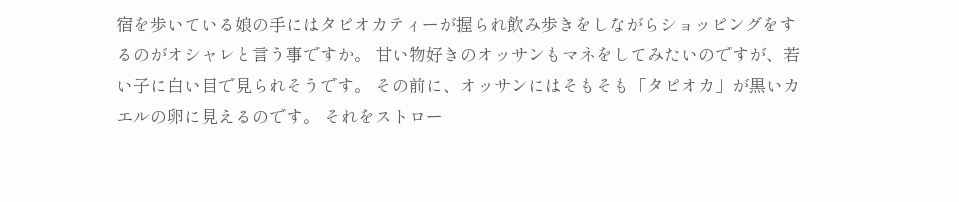宿を歩いている娘の手にはタピオカティーが握られ飲み歩きをしながらショッピングをするのがオシャレと言う事ですか。 甘い物好きのオッサンもマネをしてみたいのですが、若い子に白い目で見られそうです。 その前に、オッサンにはそもそも「タピオカ」が黒いカエルの卵に見えるのです。 それをストロー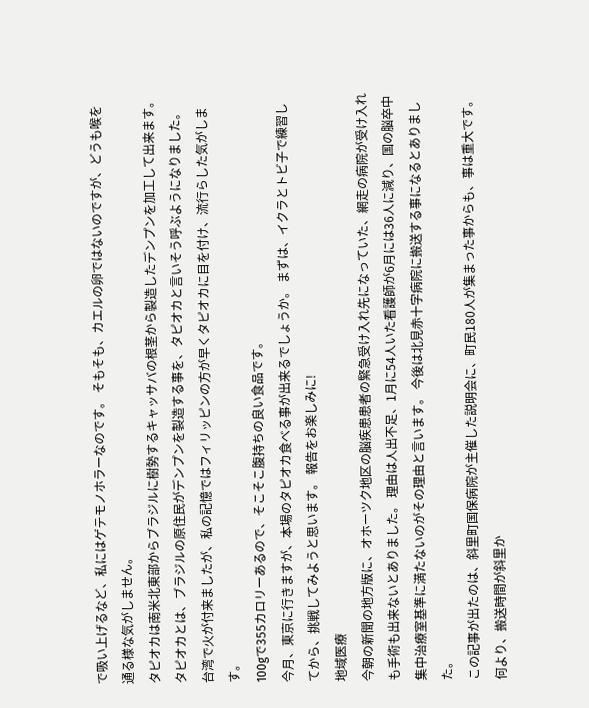で吸い上げるなど、私にはゲテモノホラーなのです。 そもそも、カエルの卵ではないのですが、どうも喉を通る様な気がしません。
タピオカは南米北東部からブラジルに樹勢するキャッサバの根茎から製造したデンプンを加工して出来ます。 タピオカとは、ブラジルの原住民がデンプンを製造する事を、タピオカと言いそう呼ぶようになりました。 台湾で火が付来ましたが、私の記憶ではフィリッピンの方が早くタピオカに目を付け、流行らした気がします。
100gで355カロリーあるので、そこそこ腹持ちの良い食品です。
今月、東京に行きますが、本場のタピオカ食べる事が出来るでしょうか。 まずは、イクラとトビ子で練習してから、挑戦してみようと思います。 報告をお楽しみに!
地域医療
今朝の新聞の地方版に、オホーツク地区の脳疾患患者の緊急受け入れ先になっていた、網走の病院が受け入れも手術も出来ないとありました。 理由は人出不足、1月に54人いた看護師が6月には36人に減り、国の脳卒中集中治療室基準に満たないのがその理由と言います。 今後は北見赤十字病院に搬送する事になるとありました。
この記事が出たのは、斜里町国保病院が主催した説明会に、町民180人が集まった事からも、事は重大です。 何より、搬送時間が斜里か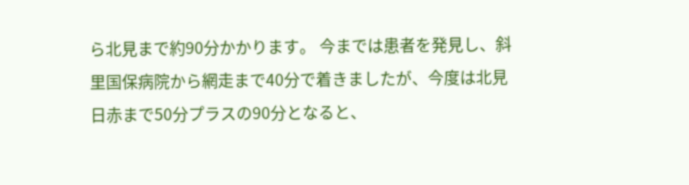ら北見まで約90分かかります。 今までは患者を発見し、斜里国保病院から網走まで40分で着きましたが、今度は北見日赤まで50分プラスの90分となると、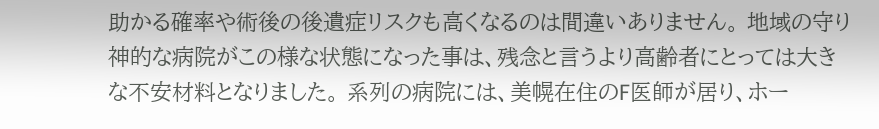助かる確率や術後の後遺症リスクも高くなるのは間違いありません。 地域の守り神的な病院がこの様な状態になった事は、残念と言うより高齢者にとっては大きな不安材料となりました。 系列の病院には、美幌在住のF医師が居り、ホー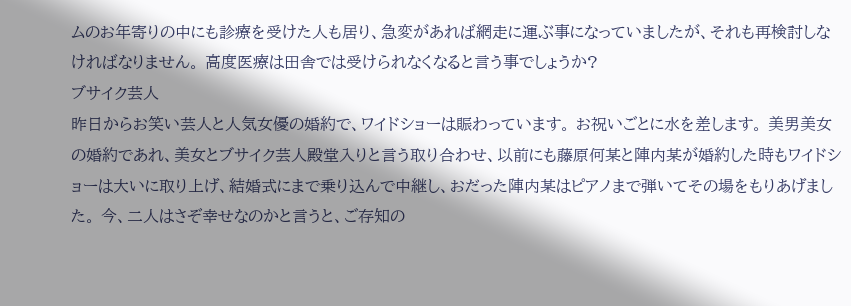ムのお年寄りの中にも診療を受けた人も居り、急変があれば網走に運ぶ事になっていましたが、それも再検討しなければなりません。 高度医療は田舎では受けられなくなると言う事でしょうか?
ブサイク芸人
昨日からお笑い芸人と人気女優の婚約で、ワイドショーは賑わっています。 お祝いごとに水を差します。 美男美女の婚約であれ、美女とブサイク芸人殿堂入りと言う取り合わせ、以前にも藤原何某と陣内某が婚約した時もワイドショーは大いに取り上げ、結婚式にまで乗り込んで中継し、おだった陣内某はピアノまで弾いてその場をもりあげました。 今、二人はさぞ幸せなのかと言うと、ご存知の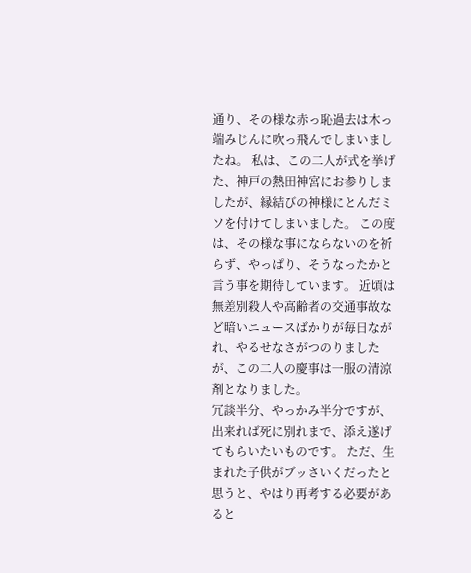通り、その様な赤っ恥過去は木っ端みじんに吹っ飛んでしまいましたね。 私は、この二人が式を挙げた、神戸の熱田神宮にお参りしましたが、縁結びの神様にとんだミソを付けてしまいました。 この度は、その様な事にならないのを祈らず、やっぱり、そうなったかと言う事を期待しています。 近頃は無差別殺人や高齢者の交通事故など暗いニュースばかりが毎日ながれ、やるせなさがつのりましたが、この二人の慶事は一服の清涼剤となりました。
冗談半分、やっかみ半分ですが、出来れば死に別れまで、添え遂げてもらいたいものです。 ただ、生まれた子供がブッさいくだったと思うと、やはり再考する必要があると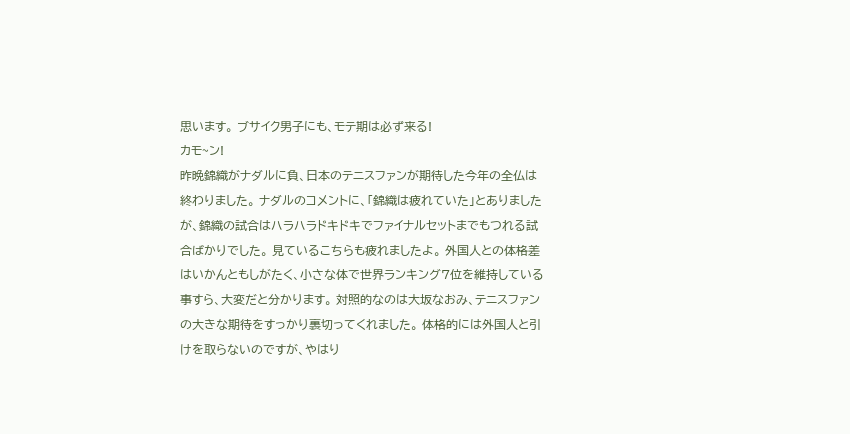思います。 ブサイク男子にも、モテ期は必ず来る!
カモ~ン!
昨晩錦織がナダルに負、日本のテニスファンが期待した今年の全仏は終わりました。 ナダルのコメントに、「錦織は疲れていた」とありましたが、錦織の試合はハラハラドキドキでファイナルセットまでもつれる試合ばかりでした。 見ているこちらも疲れましたよ。 外国人との体格差はいかんともしがたく、小さな体で世界ランキング7位を維持している事すら、大変だと分かります。 対照的なのは大坂なおみ、テニスファンの大きな期待をすっかり裏切ってくれました。 体格的には外国人と引けを取らないのですが、やはり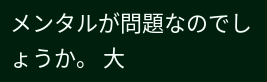メンタルが問題なのでしょうか。 大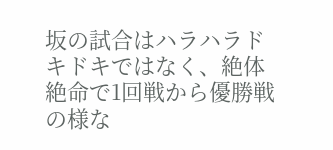坂の試合はハラハラドキドキではなく、絶体絶命で1回戦から優勝戦の様な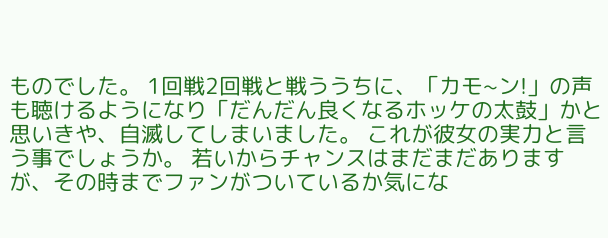ものでした。 1回戦2回戦と戦ううちに、「カモ~ン!」の声も聴けるようになり「だんだん良くなるホッケの太鼓」かと思いきや、自滅してしまいました。 これが彼女の実力と言う事でしょうか。 若いからチャンスはまだまだありますが、その時までファンがついているか気にな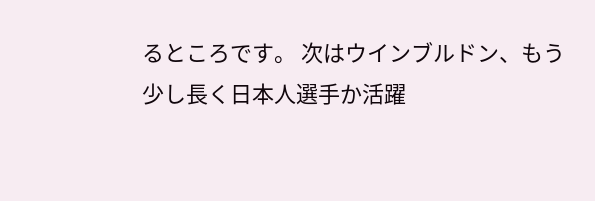るところです。 次はウインブルドン、もう少し長く日本人選手か活躍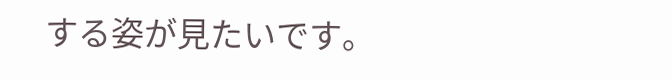する姿が見たいです。